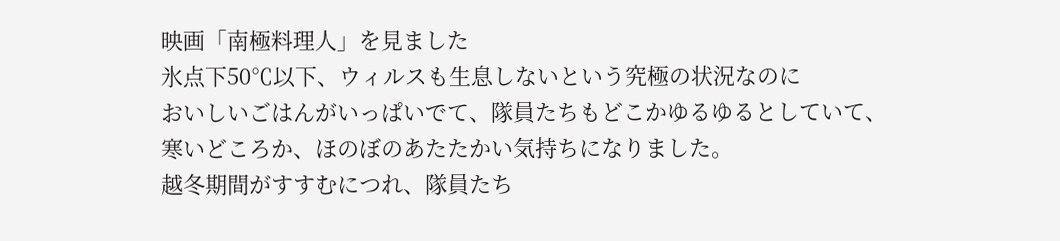映画「南極料理人」を見ました
氷点下50℃以下、ウィルスも生息しないという究極の状況なのに
おいしいごはんがいっぱいでて、隊員たちもどこかゆるゆるとしていて、
寒いどころか、ほのぼのあたたかい気持ちになりました。
越冬期間がすすむにつれ、隊員たち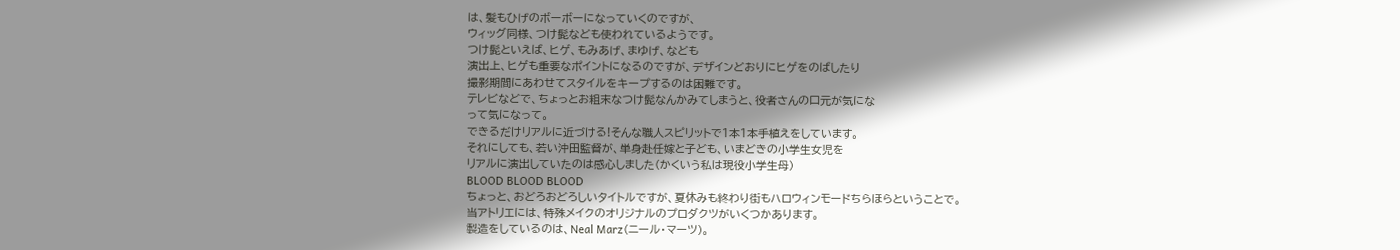は、髪もひげのボーボーになっていくのですが、
ウィッグ同様、つけ髭なども使われているようです。
つけ髭といえば、ヒゲ、もみあげ、まゆげ、なども
演出上、ヒゲも重要なポイントになるのですが、デザインどおりにヒゲをのばしたり
撮影期間にあわせてスタイルをキープするのは困難です。
テレビなどで、ちょっとお粗末なつけ髭なんかみてしまうと、役者さんの口元が気にな
って気になって。
できるだけリアルに近づける!そんな職人スピリットで1本1本手植えをしています。
それにしても、若い沖田監督が、単身赴任嫁と子ども、いまどきの小学生女児を
リアルに演出していたのは感心しました(かくいう私は現役小学生母)
BLOOD BLOOD BLOOD
ちょっと、おどろおどろしいタイトルですが、夏休みも終わり街もハロウィンモードちらほらということで。
当アトリエには、特殊メイクのオリジナルのプロダクツがいくつかあります。
製造をしているのは、Neal Marz(ニール・マーツ)。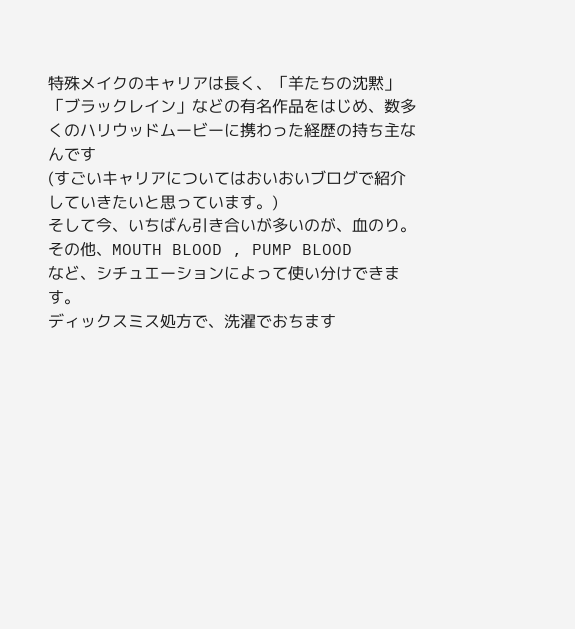特殊メイクのキャリアは長く、「羊たちの沈黙」「ブラックレイン」などの有名作品をはじめ、数多くのハリウッドムービーに携わった経歴の持ち主なんです
(すごいキャリアについてはおいおいブログで紹介していきたいと思っています。)
そして今、いちばん引き合いが多いのが、血のり。
その他、MOUTH BLOOD , PUMP BLOOD
など、シチュエーションによって使い分けできます。
ディックスミス処方で、洗濯でおちます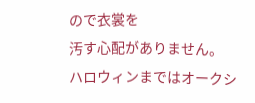ので衣裳を
汚す心配がありません。
ハロウィンまではオークシ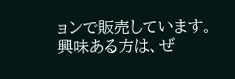ョンで販売しています。
興味ある方は、ぜ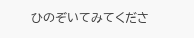ひのぞいてみてくださ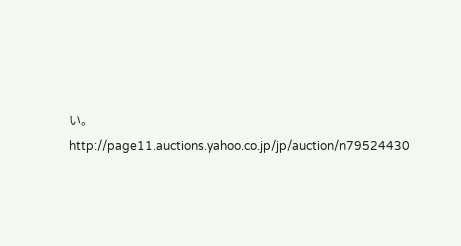い。http://page11.auctions.yahoo.co.jp/jp/auction/n79524430